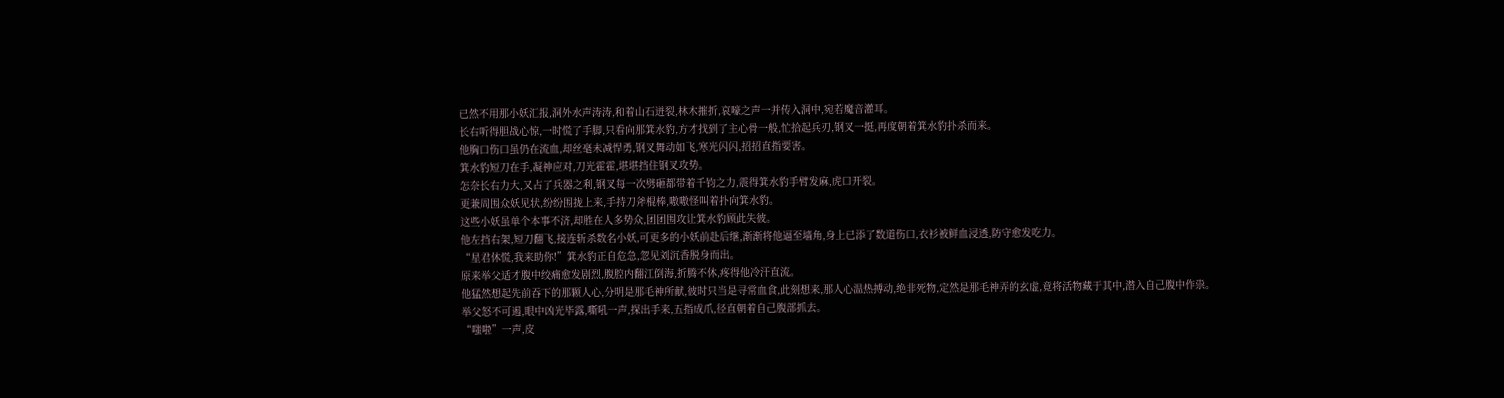已然不用那小妖汇报,洞外水声涛涛,和着山石迸裂,林木摧折,哀嚎之声一并传入洞中,宛若魔音灌耳。
长右听得胆战心惊,一时慌了手脚,只看向那箕水豹,方才找到了主心骨一般,忙拾起兵刃,钢叉一挺,再度朝着箕水豹扑杀而来。
他胸口伤口虽仍在流血,却丝毫未减悍勇,钢叉舞动如飞,寒光闪闪,招招直指要害。
箕水豹短刀在手,凝神应对,刀光霍霍,堪堪挡住钢叉攻势。
怎奈长右力大,又占了兵器之利,钢叉每一次劈砸都带着千钧之力,震得箕水豹手臂发麻,虎口开裂。
更兼周围众妖见状,纷纷围拢上来,手持刀斧棍棒,嗷嗷怪叫着扑向箕水豹。
这些小妖虽单个本事不济,却胜在人多势众,团团围攻让箕水豹顾此失彼。
他左挡右架,短刀翻飞,接连斩杀数名小妖,可更多的小妖前赴后继,渐渐将他逼至墙角,身上已添了数道伤口,衣衫被鲜血浸透,防守愈发吃力。
“星君休慌,我来助你!”箕水豹正自危急,忽见刘沉香脱身而出。
原来举父适才腹中绞痛愈发剧烈,腹腔内翻江倒海,折腾不休,疼得他冷汗直流。
他猛然想起先前吞下的那颗人心,分明是那毛神所献,彼时只当是寻常血食,此刻想来,那人心温热搏动,绝非死物,定然是那毛神弄的玄虚,竟将活物藏于其中,潜入自己腹中作祟。
举父怒不可遏,眼中凶光毕露,嘶吼一声,探出手来,五指成爪,径直朝着自己腹部抓去。
“嗤啦”一声,皮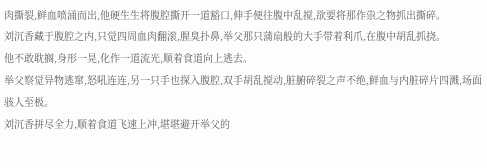肉撕裂,鲜血喷涌而出,他硬生生将腹腔撕开一道豁口,伸手便往腹中乱搅,欲要将那作祟之物抓出撕碎。
刘沉香藏于腹腔之内,只觉四周血肉翻滚,腥臭扑鼻,举父那只蒲扇般的大手带着利爪,在腹中胡乱抓挠。
他不敢耽搁,身形一晃,化作一道流光,顺着食道向上逃去。
举父察觉异物逃窜,怒吼连连,另一只手也探入腹腔,双手胡乱搅动,脏腑碎裂之声不绝,鲜血与内脏碎片四溅,场面骇人至极。
刘沉香拼尽全力,顺着食道飞速上冲,堪堪避开举父的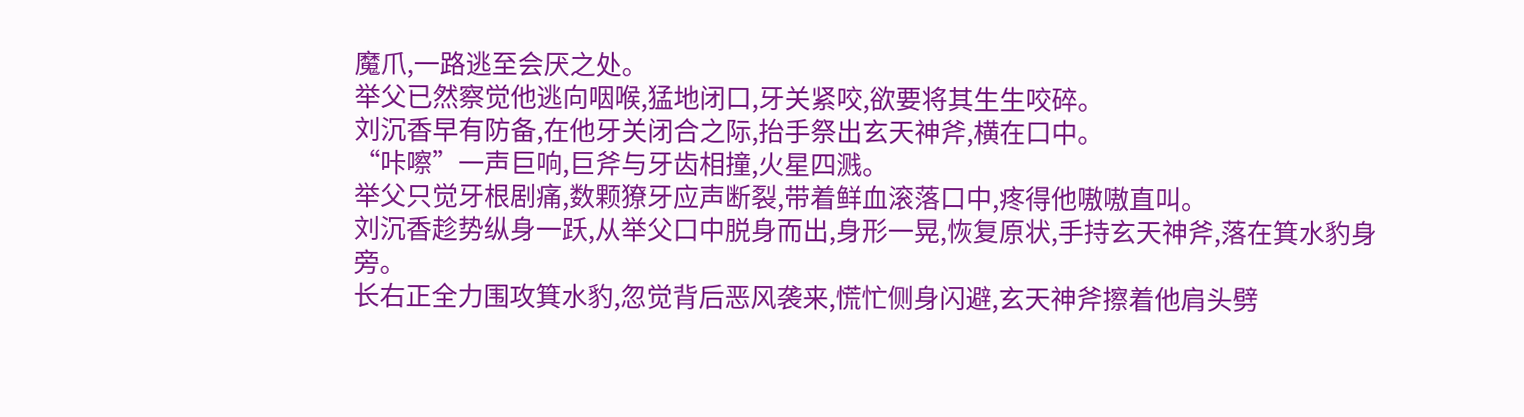魔爪,一路逃至会厌之处。
举父已然察觉他逃向咽喉,猛地闭口,牙关紧咬,欲要将其生生咬碎。
刘沉香早有防备,在他牙关闭合之际,抬手祭出玄天神斧,横在口中。
“咔嚓”一声巨响,巨斧与牙齿相撞,火星四溅。
举父只觉牙根剧痛,数颗獠牙应声断裂,带着鲜血滚落口中,疼得他嗷嗷直叫。
刘沉香趁势纵身一跃,从举父口中脱身而出,身形一晃,恢复原状,手持玄天神斧,落在箕水豹身旁。
长右正全力围攻箕水豹,忽觉背后恶风袭来,慌忙侧身闪避,玄天神斧擦着他肩头劈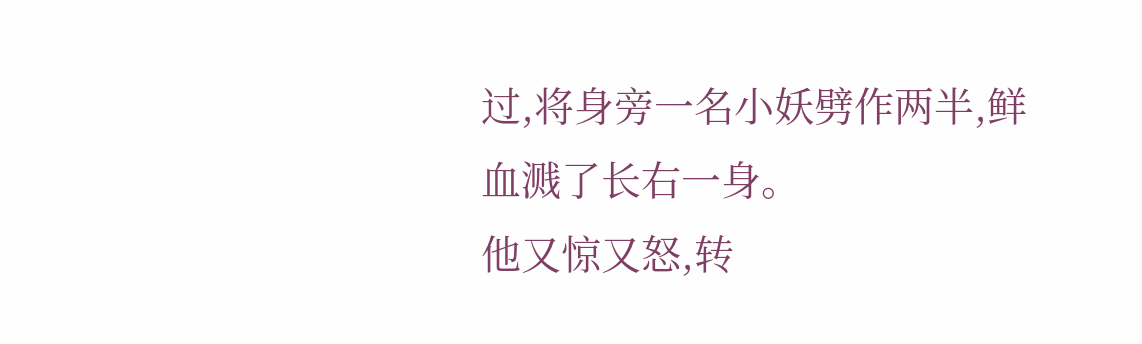过,将身旁一名小妖劈作两半,鲜血溅了长右一身。
他又惊又怒,转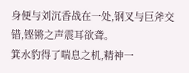身便与刘沉香战在一处,钢叉与巨斧交错,铿锵之声震耳欲聋。
箕水豹得了喘息之机,精神一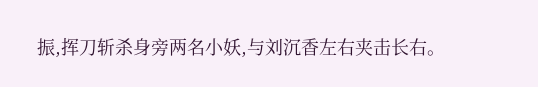振,挥刀斩杀身旁两名小妖,与刘沉香左右夹击长右。